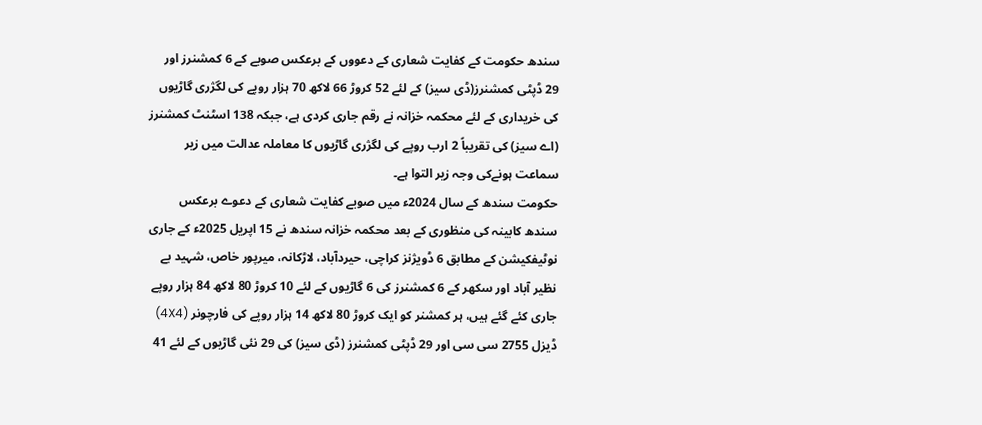سندھ حکومت کے کفایت شعاری کے دعووں کے برعکس صوبے کے 6 کمشنرز اور 29 ڈپٹی کمشنرز(ڈی سیز) کے لئے 52 کروڑ 66 لاکھ 70 ہزار روپے کی لگژری گاڑیوں کی خریداری کے لئے محکمہ خزانہ نے رقم جاری کردی ہے، جبکہ 138 اسٹنٹ کمشنرز (اے سیز) کی تقریباً 2 ارب روپے کی لگژری گاڑیوں کا معاملہ عدالت میں زیر سماعت ہونےکی وجہ زیر التوا ہے۔
حکومت سندھ کے سال 2024ء میں صوبے کفایت شعاری کے دعوے برعکس سندھ کابینہ کی منظوری کے بعد محکمہ خزانہ سندھ نے 15 اپریل 2025ء کے جاری نوٹیفکیشن کے مطابق 6 ڈویژنز کراچی، حیردآباد، لاڑکانہ، میرپور خاص، شہید بے نظیر آباد اور سکھر کے 6 کمشنرز کی 6 گاڑیوں کے لئے 10 کروڑ 80 لاکھ 84 ہزار روپے جاری کئے گئے ہیں، ہر کمشنر کو ایک کروڑ 80 لاکھ 14 ہزار روپے کی فارچونر (4X4) ڈیزل 2755 سی سی اور 29 ڈپٹی کمشنرز (ڈی سیز) کی 29 نئی گاڑیوں کے لئے 41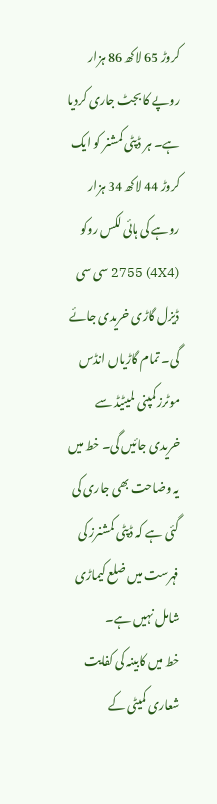کروڑ 65 لاکھ 86 ہزار روپے کا بجٹ جاری کردیا ہے۔ ہر ڈپٹی کمشنر کو ایک کروڑ 44 لاکھ 34 ہزار روہے کی ہائی لکس روکو (4X4) 2755 سی سی ڈیزل گاڑی خریدی جائے گی۔ تمام گاڑیاں انڈس موٹرز کمپنی لمیٹیڈ سے خریدی جائیں گی۔ خط میں یہ وضاحت بھی جاری کی گئی ہے کہ ڈپٹی کمشنرز کی فہرست میں ضلع کیماڑی شامل نہیں ہے۔
خط میں کابینہ کی کفایت شعاری کمیٹی کے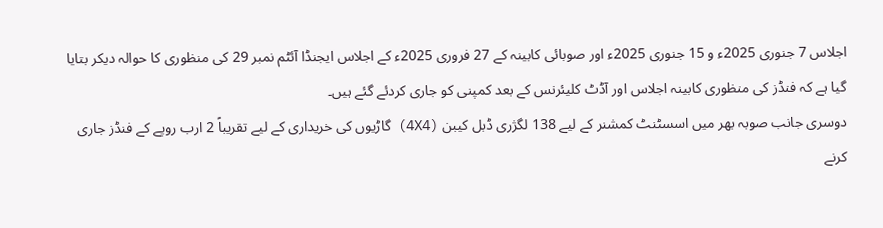اجلاس 7 جنوری 2025ء و 15 جنوری 2025ء اور صوبائی کابینہ کے 27 فروری 2025ء کے اجلاس ایجنڈا آئٹم نمبر 29 کی منظوری کا حوالہ دیکر بتایا گیا ہے کہ فنڈز کی منظوری کابینہ اجلاس اور آڈٹ کلیئرنس کے بعد کمپنی کو جاری کردئے گئے ہیں۔
دوسری جانب صوبہ بھر میں اسسٹنٹ کمشنر کے لیے 138 لگژری ڈبل کیبن (4X4) گاڑیوں کی خریداری کے لیے تقریباً 2 ارب روپے کے فنڈز جاری کرنے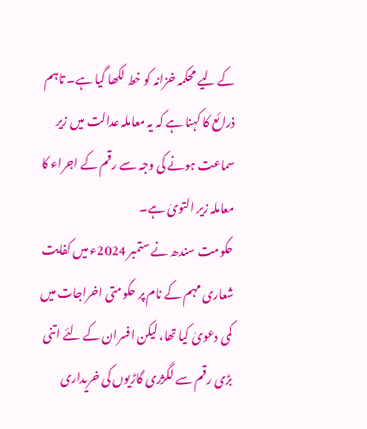کے لیے محکمہ خزانہ کو خط لکھا گیا ہے۔ تاہم ذرائع کا کہنا ہے کہ یہ معاملہ عدالت میں زیر سماعت ہونے کی وجہ سے رقم کے اجراء کا معاملہ زیر التویٰ ہے۔
حکومت سندھ نے ستمبر 2024ء میں کفایت شعاری مہم کے نام پر حکومتی اخراجات میں کمی دعویٰ کیا تھا، لیکن افسران کے لئے اتنی بڑی رقم سے لگژری گاڑیوں کی خریداری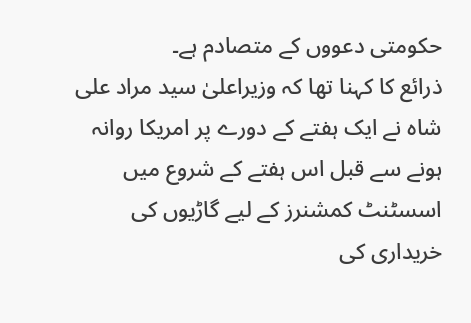حکومتی دعووں کے متصادم ہے۔
ذرائع کا کہنا تھا کہ وزیراعلیٰ سید مراد علی شاہ نے ایک ہفتے کے دورے پر امریکا روانہ ہونے سے قبل اس ہفتے کے شروع میں اسسٹنٹ کمشنرز کے لیے گاڑیوں کی خریداری کی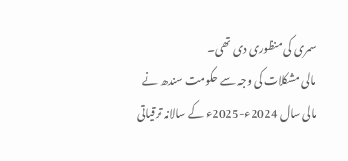سمری کی منظوری دی تھی۔
مالی مشکلات کی وجہ سے حکومت سندھ نے مالی سال 2024ء-2025ء کے سالانہ ترقیاتی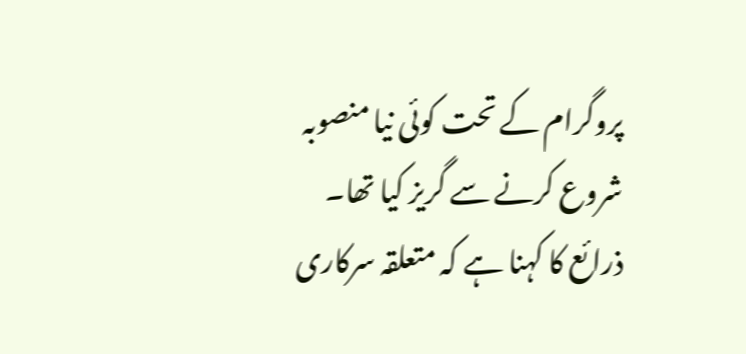پروگرام کے تحت کوئی نیا منصوبہ شروع کرنے سے گریز کیا تھا۔
ذرائع کا کہنا ہے کہ متعلقہ سرکاری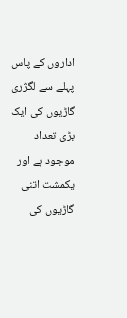اداروں کے پاس پہلے سے لگژری گاڑیوں کی ایک بڑی تعداد موجود ہے اور یکمشت اتنی گاڑیوں کی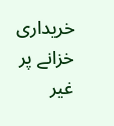خریداری خزانے پر غیر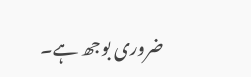ضروری بوجھ ہے۔